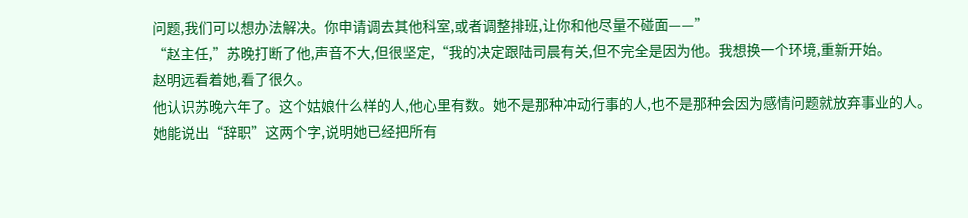问题,我们可以想办法解决。你申请调去其他科室,或者调整排班,让你和他尽量不碰面——”
“赵主任,”苏晚打断了他,声音不大,但很坚定,“我的决定跟陆司晨有关,但不完全是因为他。我想换一个环境,重新开始。
赵明远看着她,看了很久。
他认识苏晚六年了。这个姑娘什么样的人,他心里有数。她不是那种冲动行事的人,也不是那种会因为感情问题就放弃事业的人。她能说出“辞职”这两个字,说明她已经把所有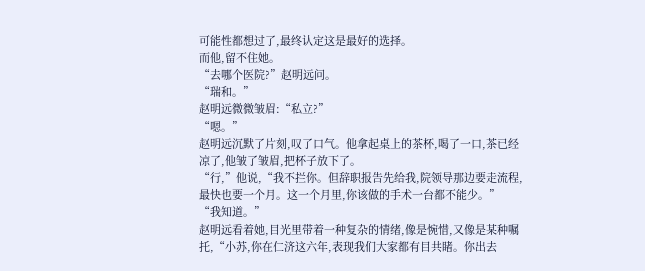可能性都想过了,最终认定这是最好的选择。
而他,留不住她。
“去哪个医院?”赵明远问。
“瑞和。”
赵明远微微皱眉:“私立?”
“嗯。”
赵明远沉默了片刻,叹了口气。他拿起桌上的茶杯,喝了一口,茶已经凉了,他皱了皱眉,把杯子放下了。
“行,”他说,“我不拦你。但辞职报告先给我,院领导那边要走流程,最快也要一个月。这一个月里,你该做的手术一台都不能少。”
“我知道。”
赵明远看着她,目光里带着一种复杂的情绪,像是惋惜,又像是某种嘱托,“小苏,你在仁济这六年,表现我们大家都有目共睹。你出去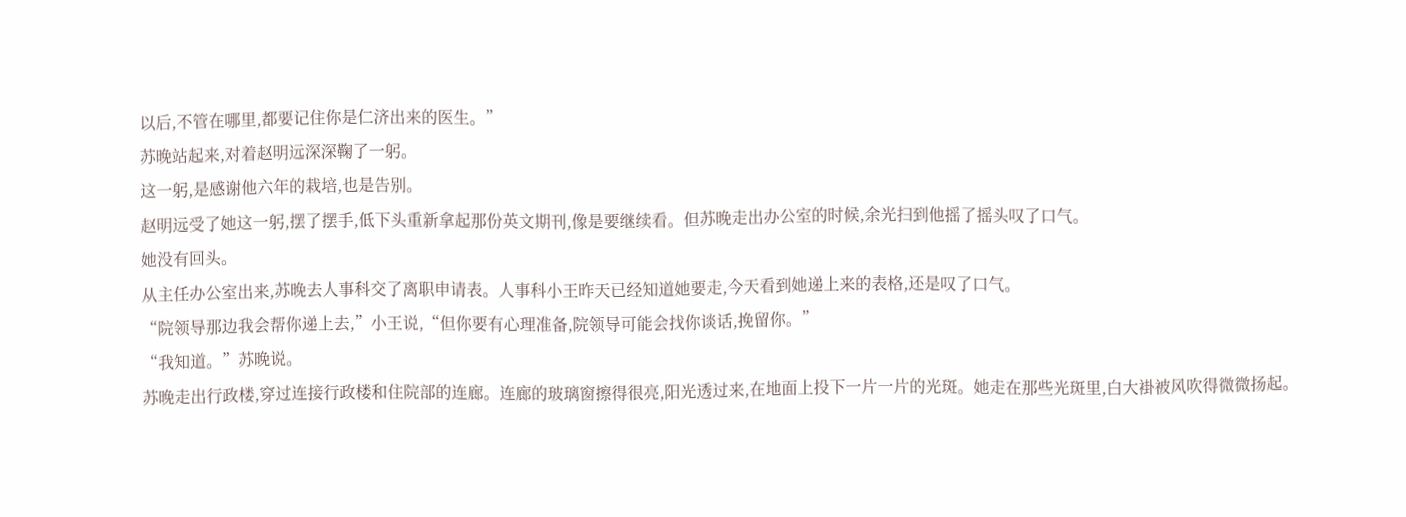以后,不管在哪里,都要记住你是仁济出来的医生。”
苏晚站起来,对着赵明远深深鞠了一躬。
这一躬,是感谢他六年的栽培,也是告别。
赵明远受了她这一躬,摆了摆手,低下头重新拿起那份英文期刊,像是要继续看。但苏晚走出办公室的时候,余光扫到他摇了摇头叹了口气。
她没有回头。
从主任办公室出来,苏晚去人事科交了离职申请表。人事科小王昨天已经知道她要走,今天看到她递上来的表格,还是叹了口气。
“院领导那边我会帮你递上去,”小王说,“但你要有心理准备,院领导可能会找你谈话,挽留你。”
“我知道。”苏晚说。
苏晚走出行政楼,穿过连接行政楼和住院部的连廊。连廊的玻璃窗擦得很亮,阳光透过来,在地面上投下一片一片的光斑。她走在那些光斑里,白大褂被风吹得微微扬起。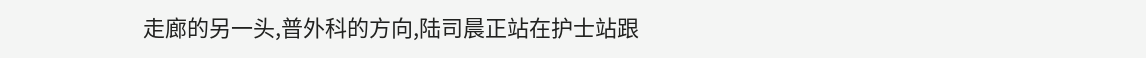走廊的另一头,普外科的方向,陆司晨正站在护士站跟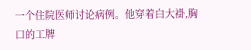一个住院医师讨论病例。他穿着白大褂,胸口的工牌